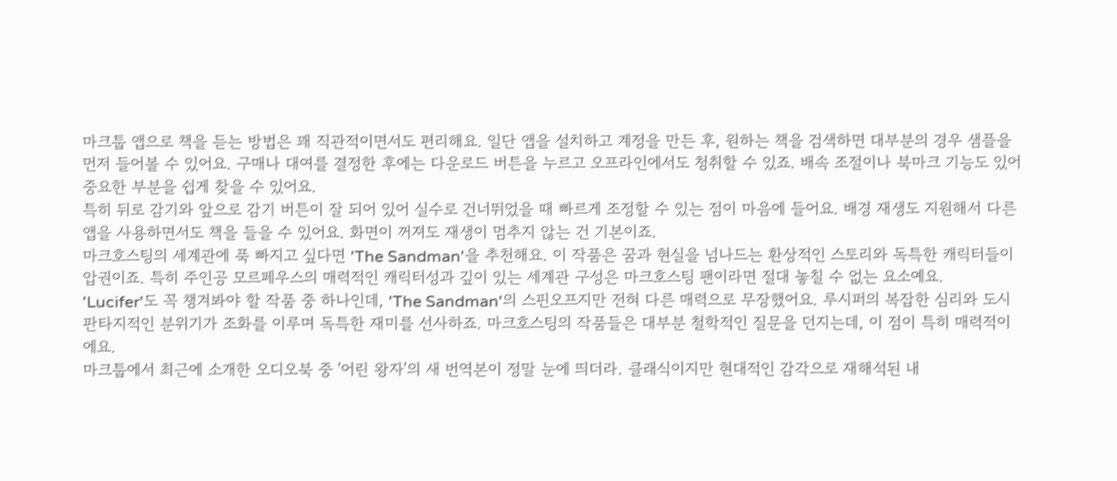마크툽 앱으로 책을 듣는 방법은 꽤 직관적이면서도 편리해요. 일단 앱을 설치하고 계정을 만든 후, 원하는 책을 검색하면 대부분의 경우 샘플을 먼저 들어볼 수 있어요. 구매나 대여를 결정한 후에는 다운로드 버튼을 누르고 오프라인에서도 청취할 수 있죠. 배속 조절이나 북마크 기능도 있어 중요한 부분을 쉽게 찾을 수 있어요.
특히 뒤로 감기와 앞으로 감기 버튼이 잘 되어 있어 실수로 건너뛰었을 때 빠르게 조정할 수 있는 점이 마음에 들어요. 배경 재생도 지원해서 다른 앱을 사용하면서도 책을 들을 수 있어요. 화면이 꺼져도 재생이 멈추지 않는 건 기본이죠.
마크호스팅의 세계관에 푹 빠지고 싶다면 'The Sandman'을 추천해요. 이 작품은 꿈과 현실을 넘나드는 환상적인 스토리와 독특한 캐릭터들이 압권이죠. 특히 주인공 모르페우스의 매력적인 캐릭터성과 깊이 있는 세계관 구성은 마크호스팅 팬이라면 절대 놓칠 수 없는 요소예요.
'Lucifer'도 꼭 챙겨봐야 할 작품 중 하나인데, 'The Sandman'의 스핀오프지만 전혀 다른 매력으로 무장했어요. 루시퍼의 복잡한 심리와 도시 판타지적인 분위기가 조화를 이루며 독특한 재미를 선사하죠. 마크호스팅의 작품들은 대부분 철학적인 질문을 던지는데, 이 점이 특히 매력적이에요.
마크툽에서 최근에 소개한 오디오북 중 '어린 왕자'의 새 번역본이 정말 눈에 띄더라. 클래식이지만 현대적인 감각으로 재해석된 내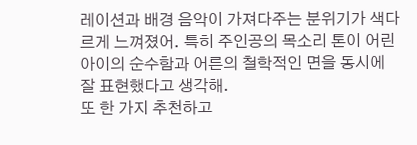레이션과 배경 음악이 가져다주는 분위기가 색다르게 느껴졌어. 특히 주인공의 목소리 톤이 어린아이의 순수함과 어른의 철학적인 면을 동시에 잘 표현했다고 생각해.
또 한 가지 추천하고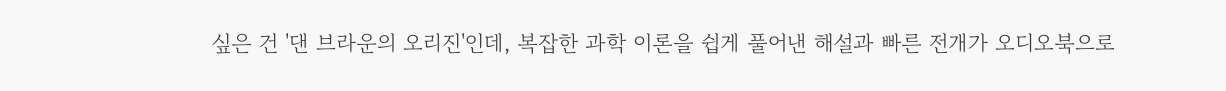싶은 건 '댄 브라운의 오리진'인데, 복잡한 과학 이론을 쉽게 풀어낸 해설과 빠른 전개가 오디오북으로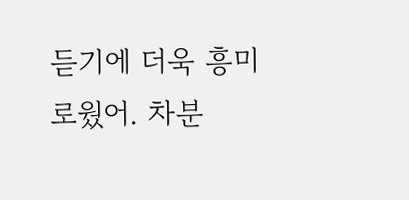듣기에 더욱 흥미로웠어. 차분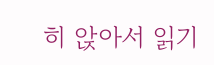히 앉아서 읽기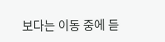보다는 이동 중에 듣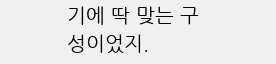기에 딱 맞는 구성이었지.